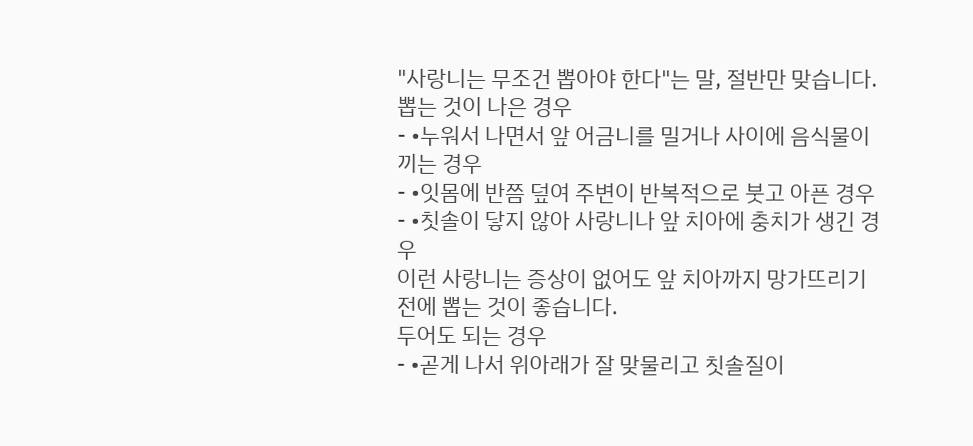"사랑니는 무조건 뽑아야 한다"는 말, 절반만 맞습니다.
뽑는 것이 나은 경우
- •누워서 나면서 앞 어금니를 밀거나 사이에 음식물이 끼는 경우
- •잇몸에 반쯤 덮여 주변이 반복적으로 붓고 아픈 경우
- •칫솔이 닿지 않아 사랑니나 앞 치아에 충치가 생긴 경우
이런 사랑니는 증상이 없어도 앞 치아까지 망가뜨리기 전에 뽑는 것이 좋습니다.
두어도 되는 경우
- •곧게 나서 위아래가 잘 맞물리고 칫솔질이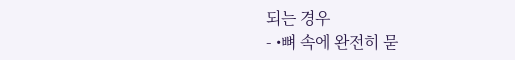되는 경우
- •뼈 속에 완전히 묻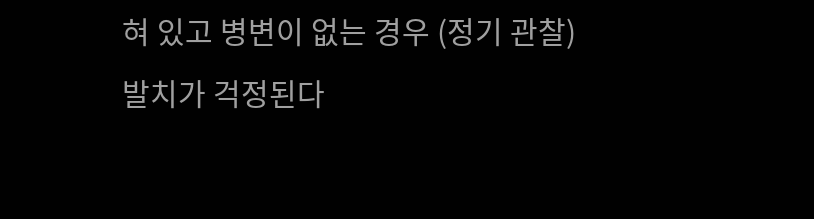혀 있고 병변이 없는 경우 (정기 관찰)
발치가 걱정된다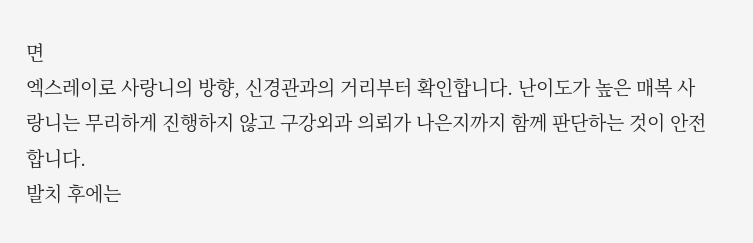면
엑스레이로 사랑니의 방향, 신경관과의 거리부터 확인합니다. 난이도가 높은 매복 사랑니는 무리하게 진행하지 않고 구강외과 의뢰가 나은지까지 함께 판단하는 것이 안전합니다.
발치 후에는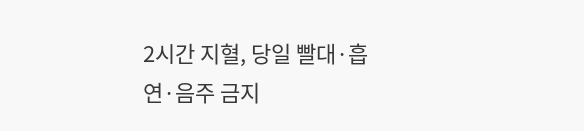2시간 지혈, 당일 빨대·흡연·음주 금지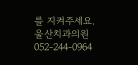를 지켜주세요.
울산치과의원 052-244-0964